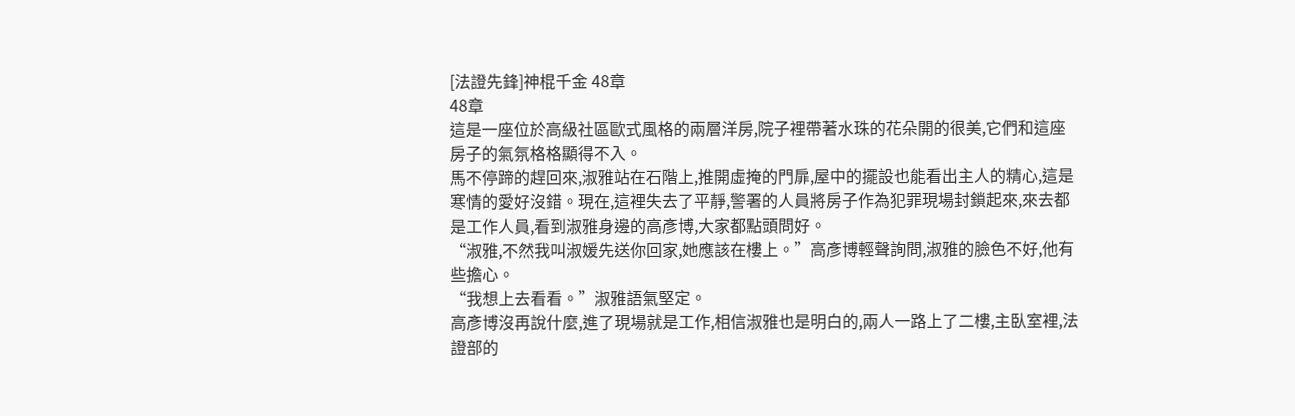[法證先鋒]神棍千金 48章
48章
這是一座位於高級社區歐式風格的兩層洋房,院子裡帶著水珠的花朵開的很美,它們和這座房子的氣氛格格顯得不入。
馬不停蹄的趕回來,淑雅站在石階上,推開虛掩的門扉,屋中的擺設也能看出主人的精心,這是寒情的愛好沒錯。現在,這裡失去了平靜,警署的人員將房子作為犯罪現場封鎖起來,來去都是工作人員,看到淑雅身邊的高彥博,大家都點頭問好。
“淑雅,不然我叫淑媛先送你回家,她應該在樓上。”高彥博輕聲詢問,淑雅的臉色不好,他有些擔心。
“我想上去看看。”淑雅語氣堅定。
高彥博沒再說什麼,進了現場就是工作,相信淑雅也是明白的,兩人一路上了二樓,主臥室裡,法證部的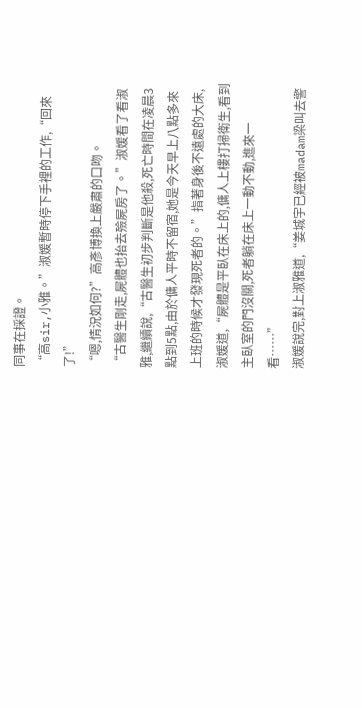同事在採證。
“高sir,小雅。”淑媛暫時停下手裡的工作,“回來了!”
“嗯,情況如何?”高彥博換上嚴肅的口吻。
“古醫生剛走,屍體也抬去殮屍房了。”淑媛看了看淑雅,繼續說,“古醫生初步判斷是他殺,死亡時間在凌晨3點到5點,由於傭人平時不留宿,她是今天早上八點多來上班的時候才發現死者的。”指著身後不遠處的大床,淑媛道,“屍體是平臥在床上的,傭人上樓打掃衛生,看到主臥室的門沒關,死者躺在床上一動不動,進來一看……”
淑媛說完,對上淑雅道,“姜城宇已經被madam梁叫去警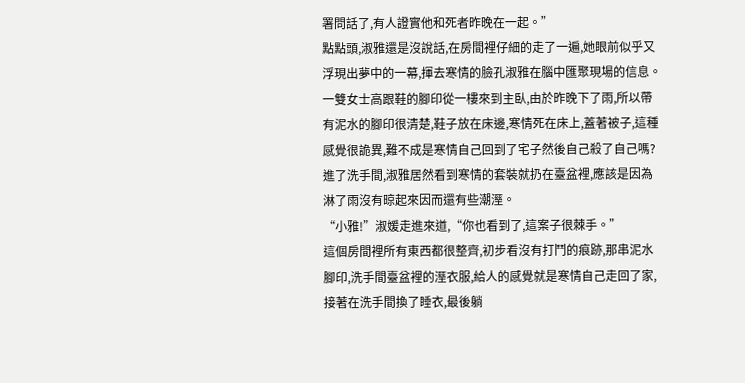署問話了,有人證實他和死者昨晚在一起。”
點點頭,淑雅還是沒說話,在房間裡仔細的走了一遍,她眼前似乎又浮現出夢中的一幕,揮去寒情的臉孔淑雅在腦中匯聚現場的信息。
一雙女士高跟鞋的腳印從一樓來到主臥,由於昨晚下了雨,所以帶有泥水的腳印很清楚,鞋子放在床邊,寒情死在床上,蓋著被子,這種感覺很詭異,難不成是寒情自己回到了宅子然後自己殺了自己嗎?進了洗手間,淑雅居然看到寒情的套裝就扔在臺盆裡,應該是因為淋了雨沒有晾起來因而還有些潮溼。
“小雅!”淑媛走進來道,“你也看到了,這案子很棘手。”
這個房間裡所有東西都很整齊,初步看沒有打鬥的痕跡,那串泥水腳印,洗手間臺盆裡的溼衣服,給人的感覺就是寒情自己走回了家,接著在洗手間換了睡衣,最後躺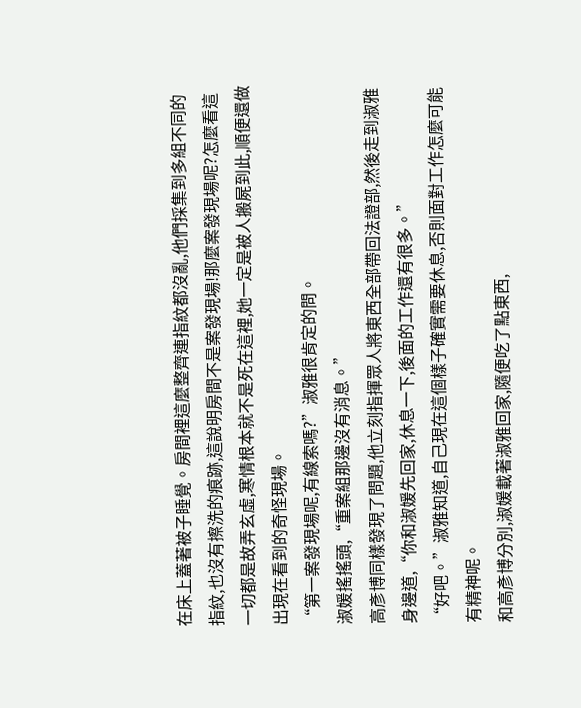在床上蓋著被子睡覺。房間裡這麼整齊連指紋都沒亂,他們採集到多組不同的指紋,也沒有擦洗的痕跡,這說明房間不是案發現場!那麼案發現場呢?怎麼看這一切都是故弄玄虛,寒情根本就不是死在這裡,她一定是被人搬屍到此,順便還做出現在看到的奇怪現場。
“第一案發現場呢,有線索嗎?”淑雅很肯定的問。
淑媛搖搖頭,“重案組那邊沒有消息。”
高彥博同樣發現了問題,他立刻指揮眾人將東西全部帶回法證部,然後走到淑雅身邊道,“你和淑媛先回家,休息一下,後面的工作還有很多。”
“好吧。”淑雅知道,自己現在這個樣子確實需要休息,否則面對工作怎麼可能有精神呢。
和高彥博分別,淑媛載著淑雅回家,隨便吃了點東西,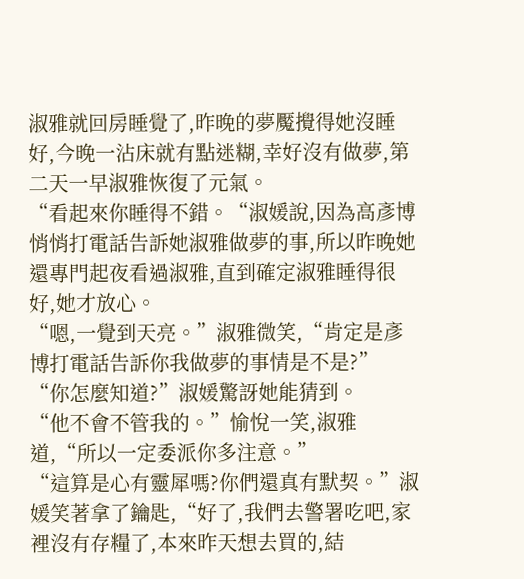淑雅就回房睡覺了,昨晚的夢魘攪得她沒睡好,今晚一沾床就有點迷糊,幸好沒有做夢,第二天一早淑雅恢復了元氣。
“看起來你睡得不錯。“淑媛說,因為高彥博悄悄打電話告訴她淑雅做夢的事,所以昨晚她還專門起夜看過淑雅,直到確定淑雅睡得很好,她才放心。
“嗯,一覺到天亮。”淑雅微笑,“肯定是彥博打電話告訴你我做夢的事情是不是?”
“你怎麼知道?”淑媛驚訝她能猜到。
“他不會不管我的。”愉悅一笑,淑雅道,“所以一定委派你多注意。”
“這算是心有靈犀嗎?你們還真有默契。”淑媛笑著拿了鑰匙,“好了,我們去警署吃吧,家裡沒有存糧了,本來昨天想去買的,結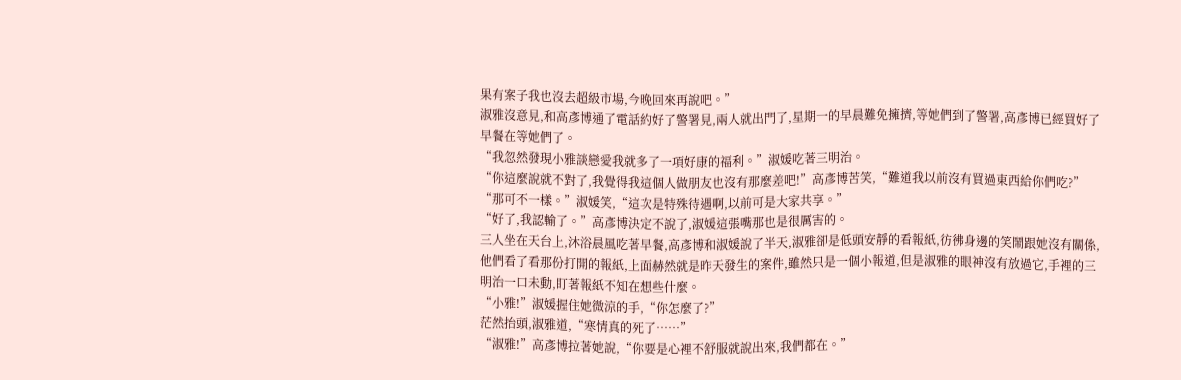果有案子我也沒去超級市場,今晚回來再說吧。”
淑雅沒意見,和高彥博通了電話約好了警署見,兩人就出門了,星期一的早晨難免擁擠,等她們到了警署,高彥博已經買好了早餐在等她們了。
“我忽然發現小雅談戀愛我就多了一項好康的福利。”淑媛吃著三明治。
“你這麼說就不對了,我覺得我這個人做朋友也沒有那麼差吧!”高彥博苦笑,“難道我以前沒有買過東西給你們吃?”
“那可不一樣。”淑媛笑,“這次是特殊待遇啊,以前可是大家共享。”
“好了,我認輸了。”高彥博決定不說了,淑媛這張嘴那也是很厲害的。
三人坐在天台上,沐浴晨風吃著早餐,高彥博和淑媛說了半天,淑雅卻是低頭安靜的看報紙,彷彿身邊的笑鬧跟她沒有關係,他們看了看那份打開的報紙,上面赫然就是昨天發生的案件,雖然只是一個小報道,但是淑雅的眼神沒有放過它,手裡的三明治一口未動,盯著報紙不知在想些什麼。
“小雅!”淑媛握住她微涼的手,“你怎麼了?”
茫然抬頭,淑雅道,“寒情真的死了……”
“淑雅!”高彥博拉著她說,“你要是心裡不舒服就說出來,我們都在。”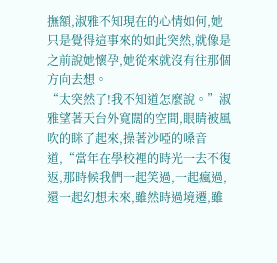撫額,淑雅不知現在的心情如何,她只是覺得這事來的如此突然,就像是之前說她懷孕,她從來就沒有往那個方向去想。
“太突然了!我不知道怎麼說。”淑雅望著天台外寬闊的空間,眼睛被風吹的眯了起來,操著沙啞的嗓音道,“當年在學校裡的時光一去不復返,那時候我們一起笑過,一起瘋過,還一起幻想未來,雖然時過境遷,雖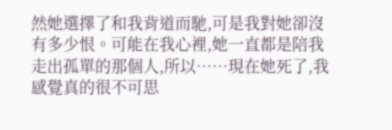然她選擇了和我背道而馳,可是我對她卻沒有多少恨。可能在我心裡,她一直都是陪我走出孤單的那個人,所以……現在她死了,我感覺真的很不可思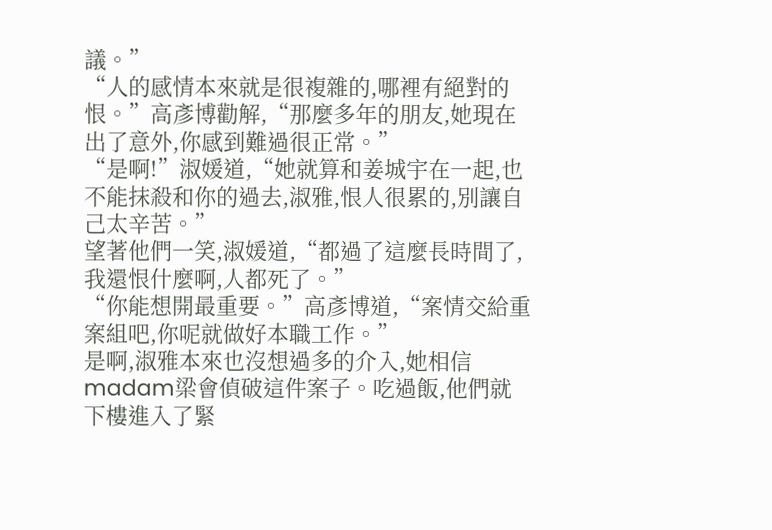議。”
“人的感情本來就是很複雜的,哪裡有絕對的恨。”高彥博勸解,“那麼多年的朋友,她現在出了意外,你感到難過很正常。”
“是啊!”淑媛道,“她就算和姜城宇在一起,也不能抹殺和你的過去,淑雅,恨人很累的,別讓自己太辛苦。”
望著他們一笑,淑媛道,“都過了這麼長時間了,我還恨什麼啊,人都死了。”
“你能想開最重要。”高彥博道,“案情交給重案組吧,你呢就做好本職工作。”
是啊,淑雅本來也沒想過多的介入,她相信madam梁會偵破這件案子。吃過飯,他們就下樓進入了緊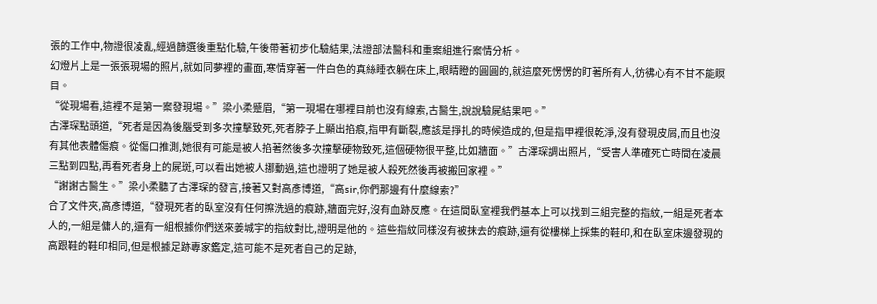張的工作中,物證很凌亂,經過篩選後重點化驗,午後帶著初步化驗結果,法證部法醫科和重案組進行案情分析。
幻燈片上是一張張現場的照片,就如同夢裡的畫面,寒情穿著一件白色的真絲睡衣躺在床上,眼睛瞪的圓圓的,就這麼死愣愣的盯著所有人,彷彿心有不甘不能瞑目。
“從現場看,這裡不是第一案發現場。”梁小柔蹙眉,“第一現場在哪裡目前也沒有線索,古醫生,說說驗屍結果吧。”
古澤琛點頭道,“死者是因為後腦受到多次撞擊致死,死者脖子上顯出掐痕,指甲有斷裂,應該是掙扎的時候造成的,但是指甲裡很乾淨,沒有發現皮屑,而且也沒有其他表體傷痕。從傷口推測,她很有可能是被人掐著然後多次撞擊硬物致死,這個硬物很平整,比如牆面。”古澤琛調出照片,“受害人準確死亡時間在凌晨三點到四點,再看死者身上的屍斑,可以看出她被人挪動過,這也證明了她是被人殺死然後再被搬回家裡。”
“謝謝古醫生。”梁小柔聽了古澤琛的發言,接著又對高彥博道,“高sir,你們那邊有什麼線索?”
合了文件夾,高彥博道,“發現死者的臥室沒有任何擦洗過的痕跡,牆面完好,沒有血跡反應。在這間臥室裡我們基本上可以找到三組完整的指紋,一組是死者本人的,一組是傭人的,還有一組根據你們送來姜城宇的指紋對比,證明是他的。這些指紋同樣沒有被抹去的痕跡,還有從樓梯上採集的鞋印,和在臥室床邊發現的高跟鞋的鞋印相同,但是根據足跡專家鑑定,這可能不是死者自己的足跡,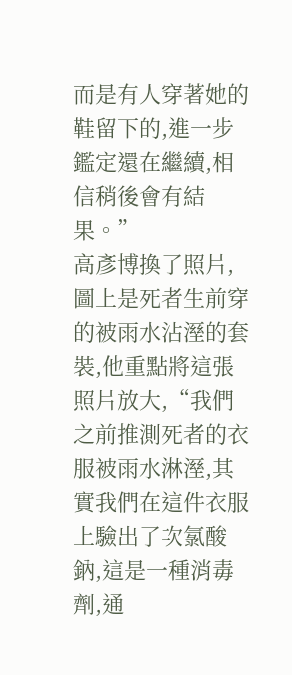而是有人穿著她的鞋留下的,進一步鑑定還在繼續,相信稍後會有結果。”
高彥博換了照片,圖上是死者生前穿的被雨水沾溼的套裝,他重點將這張照片放大,“我們之前推測死者的衣服被雨水淋溼,其實我們在這件衣服上驗出了次氯酸鈉,這是一種消毒劑,通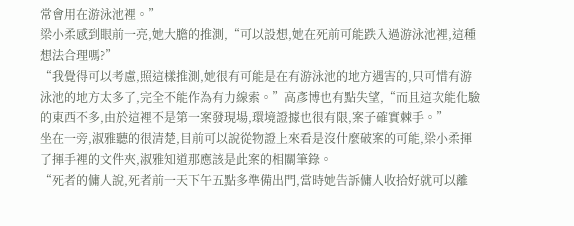常會用在游泳池裡。”
梁小柔感到眼前一亮,她大膽的推測,“可以設想,她在死前可能跌入過游泳池裡,這種想法合理嗎?”
“我覺得可以考慮,照這樣推測,她很有可能是在有游泳池的地方遇害的,只可惜有游泳池的地方太多了,完全不能作為有力線索。”高彥博也有點失望,“而且這次能化驗的東西不多,由於這裡不是第一案發現場,環境證據也很有限,案子確實棘手。”
坐在一旁,淑雅聽的很清楚,目前可以說從物證上來看是沒什麼破案的可能,梁小柔揮了揮手裡的文件夾,淑雅知道那應該是此案的相關筆錄。
“死者的傭人說,死者前一天下午五點多準備出門,當時她告訴傭人收拾好就可以離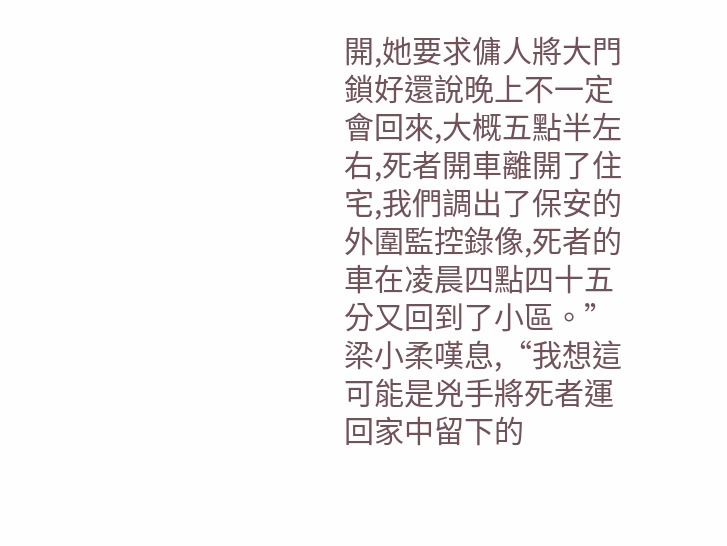開,她要求傭人將大門鎖好還說晚上不一定會回來,大概五點半左右,死者開車離開了住宅,我們調出了保安的外圍監控錄像,死者的車在凌晨四點四十五分又回到了小區。”梁小柔嘆息,“我想這可能是兇手將死者運回家中留下的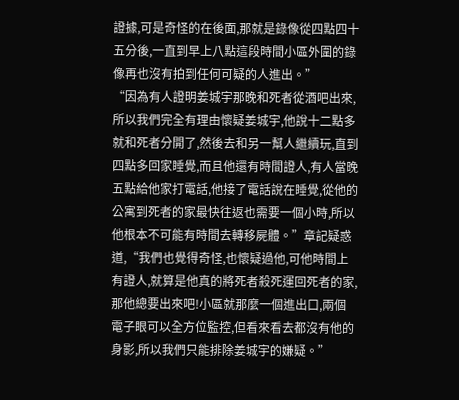證據,可是奇怪的在後面,那就是錄像從四點四十五分後,一直到早上八點這段時間小區外圍的錄像再也沒有拍到任何可疑的人進出。”
“因為有人證明姜城宇那晚和死者從酒吧出來,所以我們完全有理由懷疑姜城宇,他說十二點多就和死者分開了,然後去和另一幫人繼續玩,直到四點多回家睡覺,而且他還有時間證人,有人當晚五點給他家打電話,他接了電話說在睡覺,從他的公寓到死者的家最快往返也需要一個小時,所以他根本不可能有時間去轉移屍體。”章記疑惑道,“我們也覺得奇怪,也懷疑過他,可他時間上有證人,就算是他真的將死者殺死運回死者的家,那他總要出來吧!小區就那麼一個進出口,兩個電子眼可以全方位監控,但看來看去都沒有他的身影,所以我們只能排除姜城宇的嫌疑。”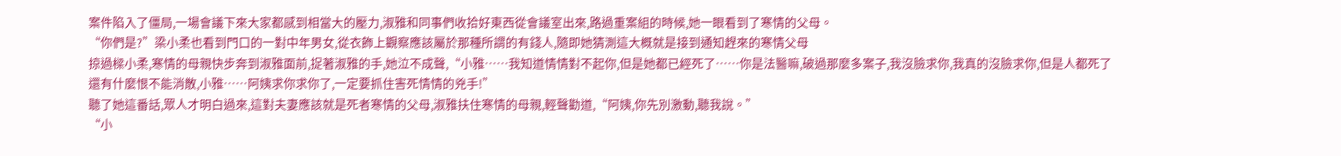案件陷入了僵局,一場會議下來大家都感到相當大的壓力,淑雅和同事們收拾好東西從會議室出來,路過重案組的時候,她一眼看到了寒情的父母。
“你們是?”梁小柔也看到門口的一對中年男女,從衣飾上觀察應該屬於那種所謂的有錢人,隨即她猜測這大概就是接到通知趕來的寒情父母
掠過樑小柔,寒情的母親快步奔到淑雅面前,捉著淑雅的手,她泣不成聲,“小雅……我知道情情對不起你,但是她都已經死了……你是法醫嘛,破過那麼多案子,我沒臉求你,我真的沒臉求你,但是人都死了還有什麼恨不能消散,小雅……阿姨求你求你了,一定要抓住害死情情的兇手!”
聽了她這番話,眾人才明白過來,這對夫妻應該就是死者寒情的父母,淑雅扶住寒情的母親,輕聲勸道,“阿姨,你先別激動,聽我說。”
“小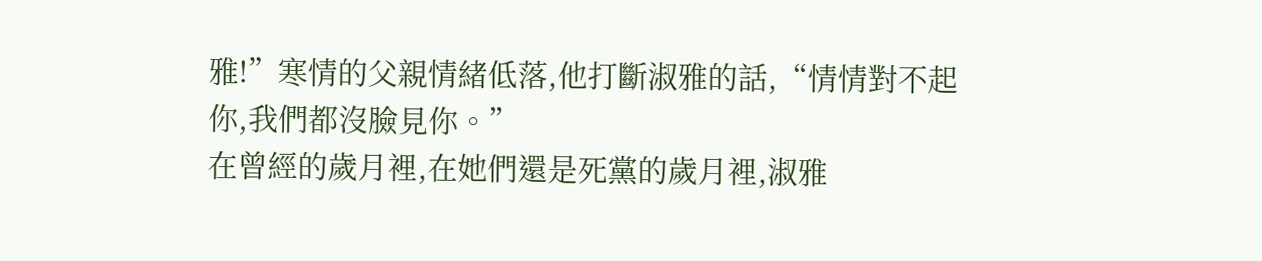雅!”寒情的父親情緒低落,他打斷淑雅的話,“情情對不起你,我們都沒臉見你。”
在曾經的歲月裡,在她們還是死黨的歲月裡,淑雅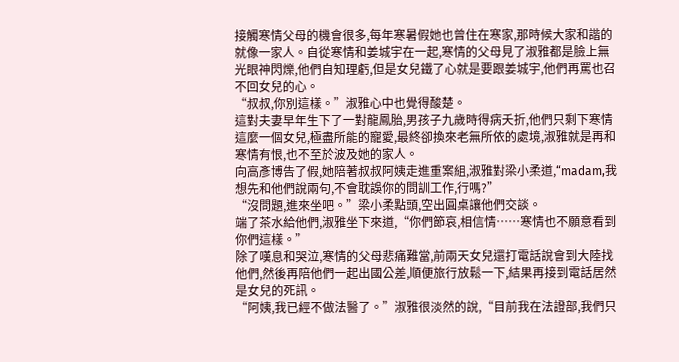接觸寒情父母的機會很多,每年寒暑假她也曾住在寒家,那時候大家和諧的就像一家人。自從寒情和姜城宇在一起,寒情的父母見了淑雅都是臉上無光眼神閃爍,他們自知理虧,但是女兒鐵了心就是要跟姜城宇,他們再罵也召不回女兒的心。
“叔叔,你別這樣。”淑雅心中也覺得酸楚。
這對夫妻早年生下了一對龍鳳胎,男孩子九歲時得病夭折,他們只剩下寒情這麼一個女兒,極盡所能的寵愛,最終卻換來老無所依的處境,淑雅就是再和寒情有恨,也不至於波及她的家人。
向高彥博告了假,她陪著叔叔阿姨走進重案組,淑雅對梁小柔道,“madam,我想先和他們說兩句,不會耽誤你的問訓工作,行嗎?”
“沒問題,進來坐吧。”梁小柔點頭,空出圓桌讓他們交談。
端了茶水給他們,淑雅坐下來道,“你們節哀,相信情……寒情也不願意看到你們這樣。”
除了嘆息和哭泣,寒情的父母悲痛難當,前兩天女兒還打電話說會到大陸找他們,然後再陪他們一起出國公差,順便旅行放鬆一下,結果再接到電話居然是女兒的死訊。
“阿姨,我已經不做法醫了。”淑雅很淡然的說,“目前我在法證部,我們只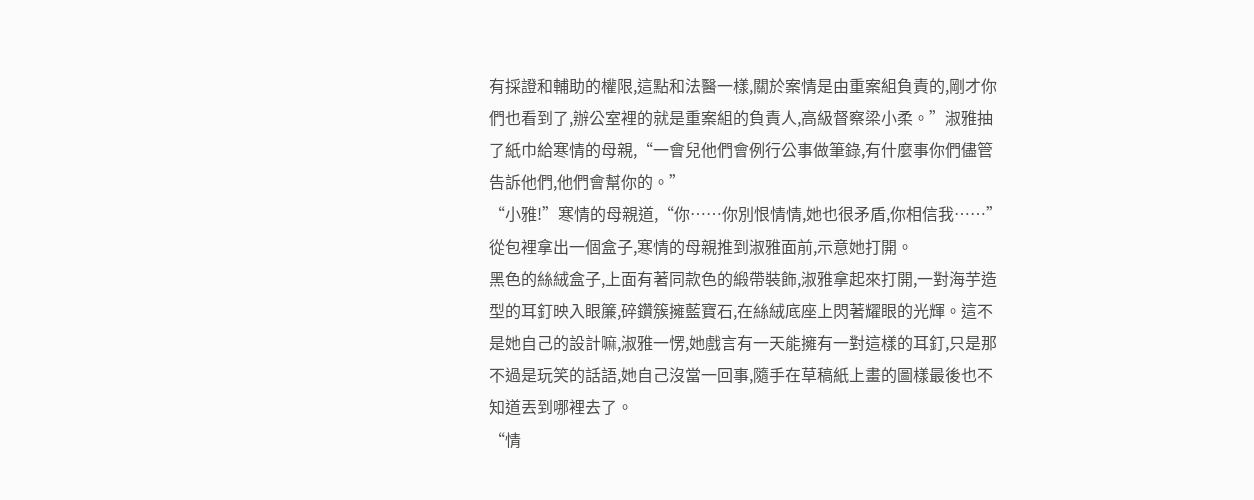有採證和輔助的權限,這點和法醫一樣,關於案情是由重案組負責的,剛才你們也看到了,辦公室裡的就是重案組的負責人,高級督察梁小柔。”淑雅抽了紙巾給寒情的母親,“一會兒他們會例行公事做筆錄,有什麼事你們儘管告訴他們,他們會幫你的。”
“小雅!”寒情的母親道,“你……你別恨情情,她也很矛盾,你相信我……”從包裡拿出一個盒子,寒情的母親推到淑雅面前,示意她打開。
黑色的絲絨盒子,上面有著同款色的緞帶裝飾,淑雅拿起來打開,一對海芋造型的耳釘映入眼簾,碎鑽簇擁藍寶石,在絲絨底座上閃著耀眼的光輝。這不是她自己的設計嘛,淑雅一愣,她戲言有一天能擁有一對這樣的耳釘,只是那不過是玩笑的話語,她自己沒當一回事,隨手在草稿紙上畫的圖樣最後也不知道丟到哪裡去了。
“情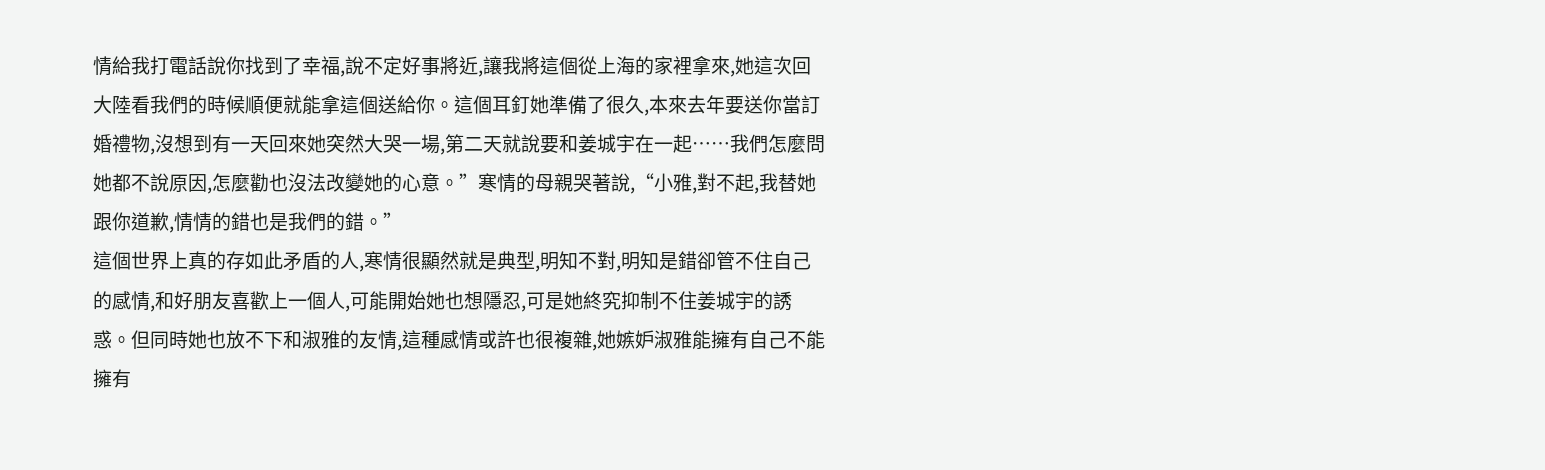情給我打電話說你找到了幸福,說不定好事將近,讓我將這個從上海的家裡拿來,她這次回大陸看我們的時候順便就能拿這個送給你。這個耳釘她準備了很久,本來去年要送你當訂婚禮物,沒想到有一天回來她突然大哭一場,第二天就說要和姜城宇在一起……我們怎麼問她都不說原因,怎麼勸也沒法改變她的心意。”寒情的母親哭著說,“小雅,對不起,我替她跟你道歉,情情的錯也是我們的錯。”
這個世界上真的存如此矛盾的人,寒情很顯然就是典型,明知不對,明知是錯卻管不住自己的感情,和好朋友喜歡上一個人,可能開始她也想隱忍,可是她終究抑制不住姜城宇的誘惑。但同時她也放不下和淑雅的友情,這種感情或許也很複雜,她嫉妒淑雅能擁有自己不能擁有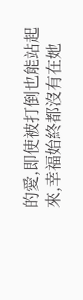的愛,即使被打倒也能站起來,幸福始終都沒有在她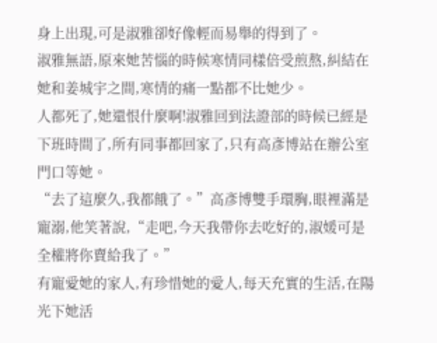身上出現,可是淑雅卻好像輕而易舉的得到了。
淑雅無語,原來她苦惱的時候寒情同樣倍受煎熬,糾結在她和姜城宇之間,寒情的痛一點都不比她少。
人都死了,她還恨什麼啊!淑雅回到法證部的時候已經是下班時間了,所有同事都回家了,只有高彥博站在辦公室門口等她。
“去了這麼久,我都餓了。”高彥博雙手環胸,眼裡滿是寵溺,他笑著說,“走吧,今天我帶你去吃好的,淑媛可是全權將你賣給我了。”
有寵愛她的家人,有珍惜她的愛人,每天充實的生活,在陽光下她活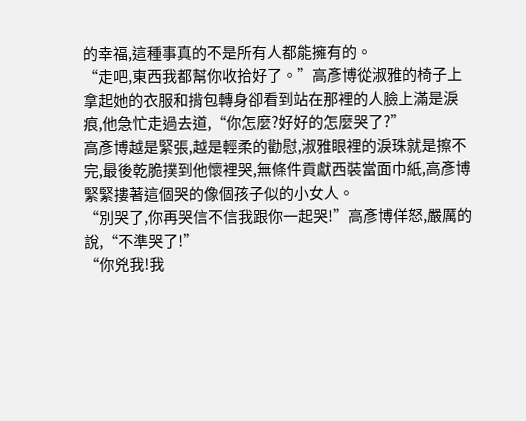的幸福,這種事真的不是所有人都能擁有的。
“走吧,東西我都幫你收拾好了。”高彥博從淑雅的椅子上拿起她的衣服和揹包轉身卻看到站在那裡的人臉上滿是淚痕,他急忙走過去道,“你怎麼?好好的怎麼哭了?”
高彥博越是緊張,越是輕柔的勸慰,淑雅眼裡的淚珠就是擦不完,最後乾脆撲到他懷裡哭,無條件貢獻西裝當面巾紙,高彥博緊緊摟著這個哭的像個孩子似的小女人。
“別哭了,你再哭信不信我跟你一起哭!”高彥博佯怒,嚴厲的說,“不準哭了!”
“你兇我!我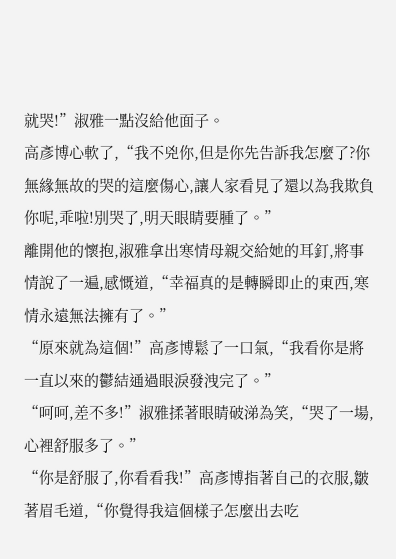就哭!”淑雅一點沒給他面子。
高彥博心軟了,“我不兇你,但是你先告訴我怎麼了?你無緣無故的哭的這麼傷心,讓人家看見了還以為我欺負你呢,乖啦!別哭了,明天眼睛要腫了。”
離開他的懷抱,淑雅拿出寒情母親交給她的耳釘,將事情說了一遍,感慨道,“幸福真的是轉瞬即止的東西,寒情永遠無法擁有了。”
“原來就為這個!”高彥博鬆了一口氣,“我看你是將一直以來的鬱結通過眼淚發洩完了。”
“呵呵,差不多!”淑雅揉著眼睛破涕為笑,“哭了一場,心裡舒服多了。”
“你是舒服了,你看看我!”高彥博指著自己的衣服,皺著眉毛道,“你覺得我這個樣子怎麼出去吃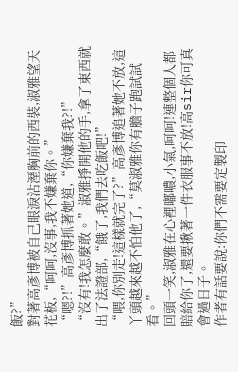飯?”
對著高彥博被自己眼淚沾溼胸前的西裝,淑雅望天花板,“呵呵,沒事,我不嫌棄你。”
“嗯?!”高彥博抓著她道,“你嫌棄我?!”
“沒有!我怎麼敢。”淑雅掙開他的手,拿了東西就出了法證部,“餓了,我們去吃飯吧!”
“喂,你別走!這樣就完了?”高彥博追著她不放,這丫頭越來越不怕他了,“莫淑雅你有膽子跑試試看。”
回頭一笑,淑雅在心裡嘟噥,小氣,呵呵!連整個人都賠給你了,還要揪著一件衣服事不放!高sir你可真會過日子。
作者有話要說:你們不需要定製印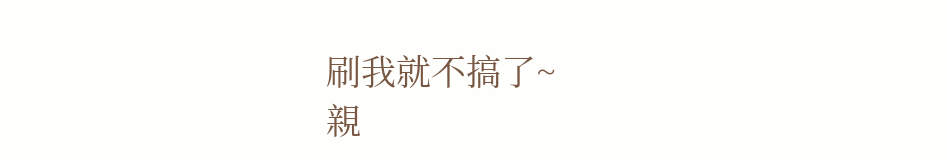刷我就不搞了~
親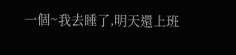一個~我去睡了,明天還上班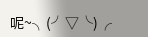呢~╮(╯▽╰)╭